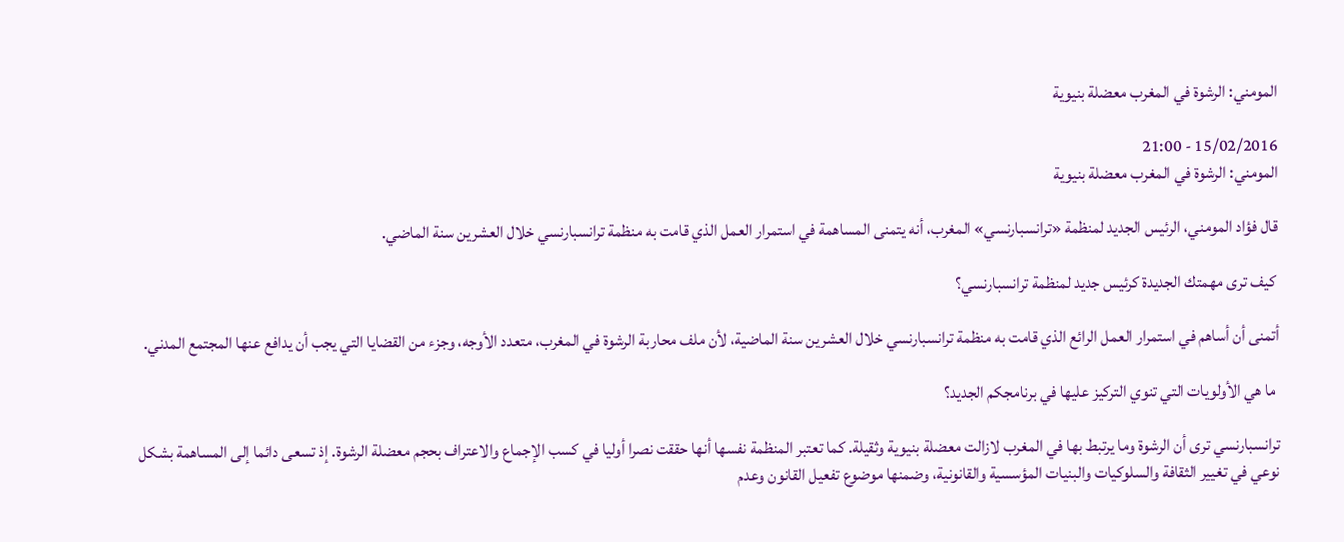المومني: الرشوة في المغرب معضلة بنيوية

15/02/2016 - 21:00
المومني: الرشوة في المغرب معضلة بنيوية

قال فؤاد المومني، الرئيس الجديد لمنظمة «ترانسبارنسي» المغرب، أنه يتمنى المساهمة في استمرار العمل الذي قامت به منظمة ترانسبارنسي خلال العشرين سنة الماضي.

 كيف ترى مهمتك الجديدة كرئيس جديد لمنظمة ترانسبارنسي؟

أتمنى أن أساهم في استمرار العمل الرائع الذي قامت به منظمة ترانسبارنسي خلال العشرين سنة الماضية، لأن ملف محاربة الرشوة في المغرب، متعدد الأوجه، وجزء من القضايا التي يجب أن يدافع عنها المجتمع المدني.

 ما هي الأولويات التي تنوي التركيز عليها في برنامجكم الجديد؟

ترانسبارنسي ترى أن الرشوة وما يرتبط بها في المغرب لازالت معضلة بنيوية وثقيلة. كما تعتبر المنظمة نفسها أنها حققت نصرا أوليا في كسب الإجماع والاعتراف بحجم معضلة الرشوة. إذ تسعى دائما إلى المساهمة بشكل نوعي في تغيير الثقافة والسلوكيات والبنيات المؤسسية والقانونية، وضمنها موضوع تفعيل القانون وعدم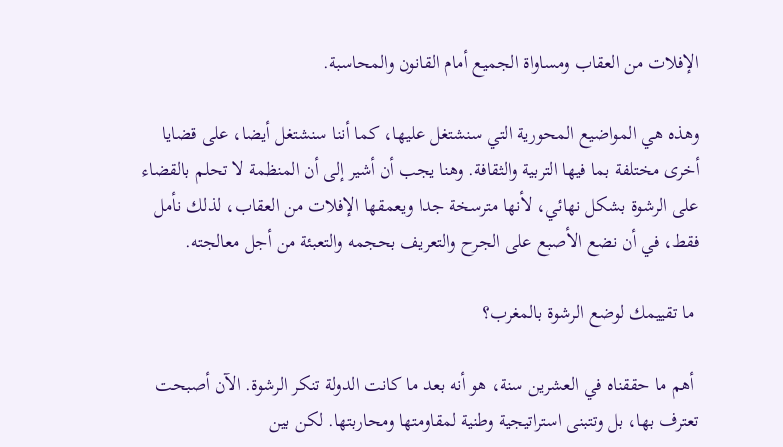الإفلات من العقاب ومساواة الجميع أمام القانون والمحاسبة.

وهذه هي المواضيع المحورية التي سنشتغل عليها، كما أننا سنشتغل أيضا، على قضايا أخرى مختلفة بما فيها التربية والثقافة. وهنا يجب أن أشير إلى أن المنظمة لا تحلم بالقضاء على الرشوة بشكل نهائي، لأنها مترسخة جدا ويعمقها الإفلات من العقاب، لذلك نأمل فقط، في أن نضع الأصبع على الجرح والتعريف بحجمه والتعبئة من أجل معالجته.

 ما تقييمك لوضع الرشوة بالمغرب؟

 أهم ما حققناه في العشرين سنة، هو أنه بعد ما كانت الدولة تنكر الرشوة. الآن أصبحت تعترف بها، بل وتتبنى استراتيجية وطنية لمقاومتها ومحاربتها. لكن بين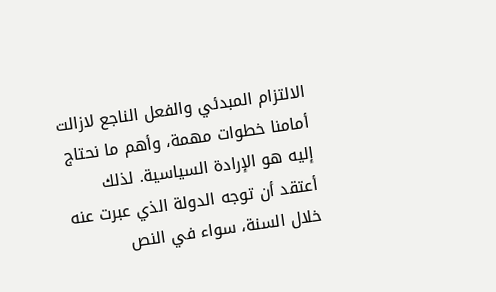الالتزام المبدئي والفعل الناجع لازالت أمامنا خطوات مهمة، وأهم ما نحتاج إليه هو الإرادة السياسية. لذلك أعتقد أن توجه الدولة الذي عبرت عنه خلال السنة، سواء في النص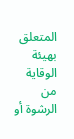المتعلق بهيئة الوقاية من الرشوة أو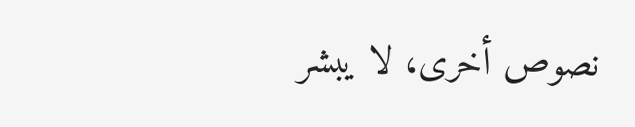نصوص أخرى، لا يبشر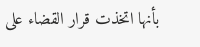بأنها اتخذت قرار القضاء على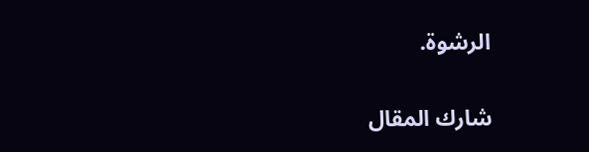الرشوة.

شارك المقال